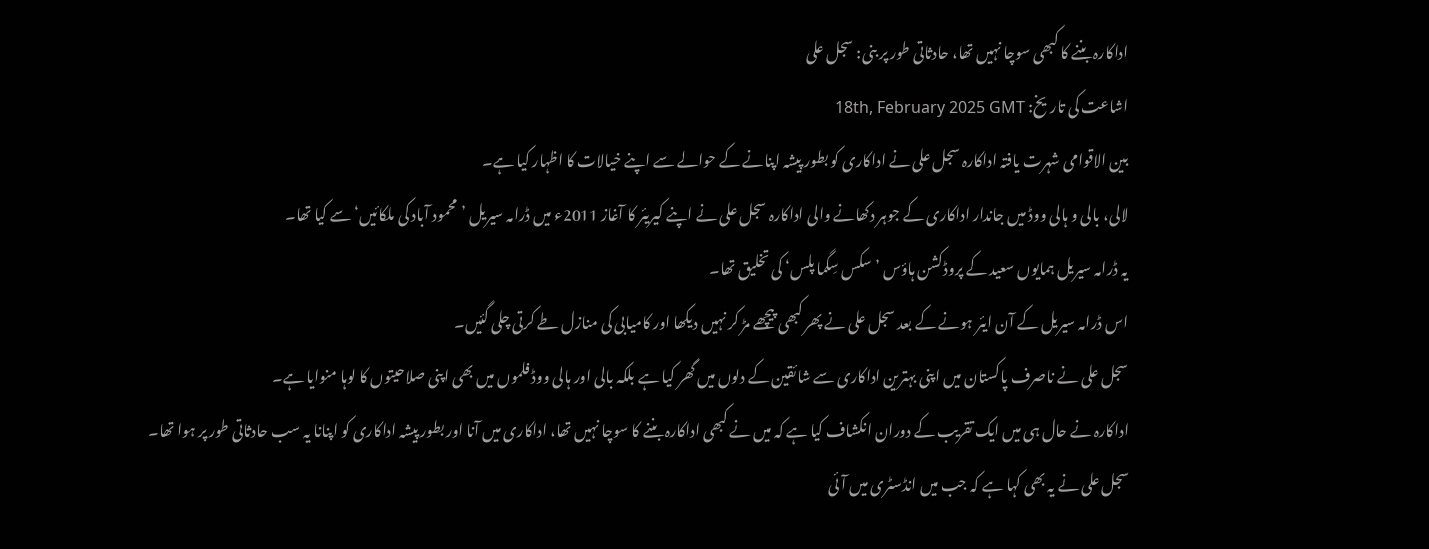اداکارہ بننے کا کبھی سوچا نہیں تھا، حادثاتی طور پر بنی: سجل علی
اشاعت کی تاریخ: 18th, February 2025 GMT
بین الاقوامی شہرت یافتہ اداکارہ سجل علی نے اداکاری کو بطور پیشہ اپنانے کے حوالے سے اپنے خیالات کا اظہار کیا ہے۔
لالی، بالی و ہالی ووڈ میں جاندار اداکاری کے جوہر دکھانے والی اداکارہ سجل علی نے اپنے کیریئر کا آغاز 2011ء میں ڈرامہ سیریل ’محمود آباد کی ملکائیں‘ سے کیا تھا۔
یہ ڈرامہ سیریل ہمایوں سعید کے پروڈکشن ہاؤس ’سکس سِگما پلس‘ کی تخلیق تھا۔
اس ڈرامہ سیریل کے آن ایئر ہونے کے بعد سجل علی نے پھر کبھی پیچھے مڑ کر نہیں دیکھا اور کامیابی کی منازل طے کرتی چلی گئیں۔
سجل علی نے ناصرف پاکستان میں اپنی بہترین اداکاری سے شائقین کے دلوں میں گھر کیا ہے بلکہ بالی اور ہالی ووڈ فلموں میں بھی اپنی صلاحیتوں کا لوہا منوایا ہے۔
اداکارہ نے حال ہی میں ایک تقریب کے دوران انکشاف کیا ہے کہ میں نے کبھی اداکارہ بننے کا سوچا نہیں تھا، اداکاری میں آنا اور بطور پیشہ اداکاری کو اپنانا یہ سب حادثاتی طور پر ہوا تھا۔
سجل علی نے یہ بھی کہا ہے کہ جب میں انڈسٹری میں آئی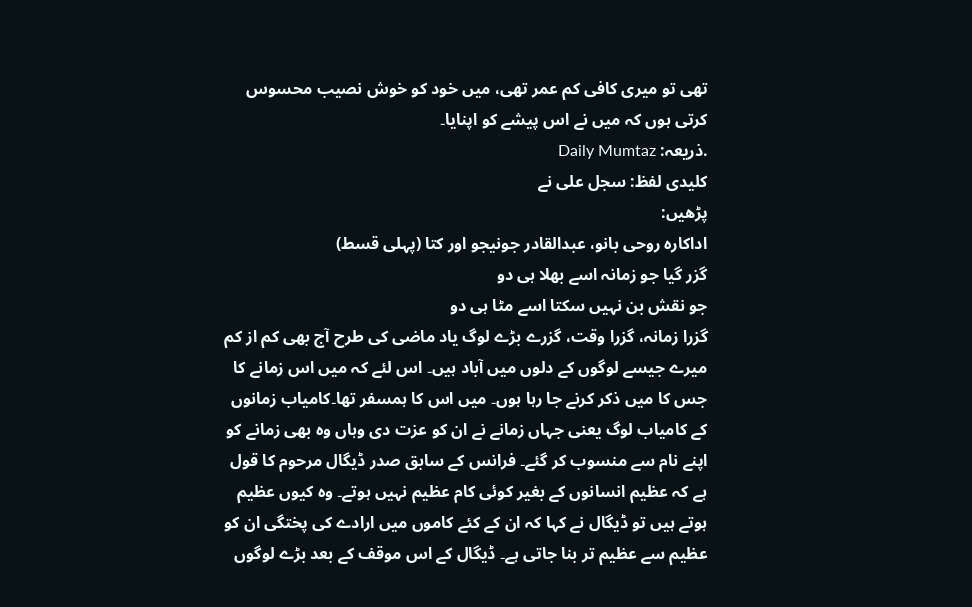تھی تو میری کافی کم عمر تھی، میں خود کو خوش نصیب محسوس کرتی ہوں کہ میں نے اس پیشے کو اپنایا۔
.ذریعہ: Daily Mumtaz
کلیدی لفظ: سجل علی نے
پڑھیں:
اداکارہ روحی بانو، عبدالقادر جونیجو اور کتا (پہلی قسط)
گزر گیا جو زمانہ اسے بھلا ہی دو
جو نقش بن نہیں سکتا اسے مٹا ہی دو
گزرا زمانہ، گزرا وقت، گزرے بڑے لوگ یاد ماضی کی طرح آج بھی کم از کم میرے جیسے لوگوں کے دلوں میں آباد ہیں۔ اس لئے کہ میں اس زمانے کا جس کا میں ذکر کرنے جا رہا ہوں۔ میں اس کا ہمسفر تھا۔کامیاب زمانوں کے کامیاب لوگ یعنی جہاں زمانے نے ان کو عزت دی وہاں وہ بھی زمانے کو اپنے نام سے منسوب کر گئے۔ فرانس کے سابق صدر ڈیگال مرحوم کا قول ہے کہ عظیم انسانوں کے بغیر کوئی کام عظیم نہیں ہوتے۔ وہ کیوں عظیم ہوتے ہیں تو ڈیگال نے کہا کہ ان کے کئے کاموں میں ارادے کی پختگی ان کو عظیم سے عظیم تر بنا جاتی ہے۔ ڈیگال کے اس موقف کے بعد بڑے لوگوں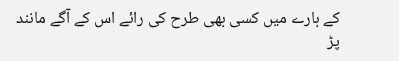کے بارے میں کسی بھی طرح کی رائے اس کے آگے مانند پڑ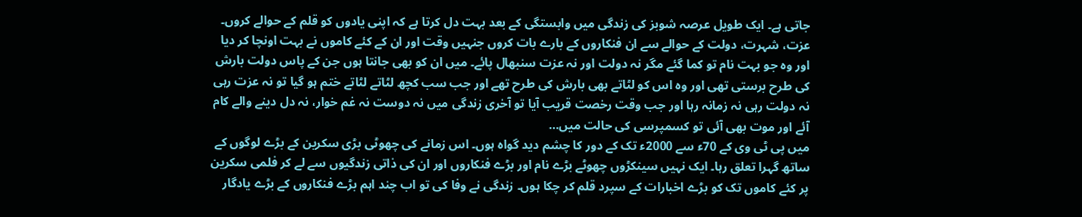جاتی ہے۔ ایک طویل عرصہ شوبز کی زندگی میں وابستگی کے بعد بہت دل کرتا ہے کہ اپنی یادوں کو قلم کے حوالے کروں۔ عزت، شہرت، دولت کے حوالے سے ان فنکاروں کے بارے بات کروں جنہیں وقت اور ان کے کئے کاموں نے بہت اونچا کر دیا اور وہ جو بہت نام تو کما گئے مگر نہ دولت اور نہ عزت سنبھال پائے۔ میں ان کو بھی جانتا ہوں جن کے پاس دولت بارش کی طرح برستی تھی اور وہ اس کو لٹاتے بھی بارش کی طرح تھے اور جب سب کچھ لٹاتے لٹاتے ختم ہو گیا تو نہ عزت رہی نہ دولت رہی نہ زمانہ رہا اور جب وقت رخصت قریب آیا تو آخری زندگی میں نہ دوست نہ غم خوار، نہ دل دینے والے کام آئے اور موت بھی آئی تو کسمپرسی کی حالت میں…
میں پی ٹی وی کے 70ء سے 2000ء تک کے دور کا چشم دید گواہ ہوں۔ اس زمانے کی چھوٹی بڑی سکرین کے بڑے لوگوں کے ساتھ گہرا تعلق رہا۔ ایک نہیں سینکڑوں چھوٹے بڑے نام اور بڑے فنکاروں اور ان کی ذاتی زندگیوں سے لے کر فلمی سکرین پر کئے کاموں تک کو بڑے اخبارات کے سپرد قلم کر چکا ہوں۔ زندگی نے وفا کی تو اب چند اہم بڑے فنکاروں کے بڑے یادگار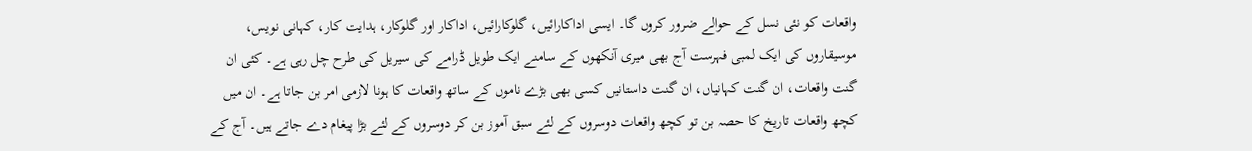واقعات کو نئی نسل کے حوالے ضرور کروں گا۔ ایسی اداکارائیں، گلوکارائیں، اداکار اور گلوکار، ہدایت کار، کہانی نویس، موسیقاروں کی ایک لمبی فہرست آج بھی میری آنکھوں کے سامنے ایک طویل ڈرامے کی سیریل کی طرح چل رہی ہے۔ کئی ان گنت واقعات، ان گنت کہانیاں، ان گنت داستانیں کسی بھی بڑے ناموں کے ساتھ واقعات کا ہونا لازمی امر بن جاتا ہے۔ ان میں کچھ واقعات تاریخ کا حصہ بن تو کچھ واقعات دوسروں کے لئے سبق آموز بن کر دوسروں کے لئے بڑا پیغام دے جاتے ہیں۔ آج کے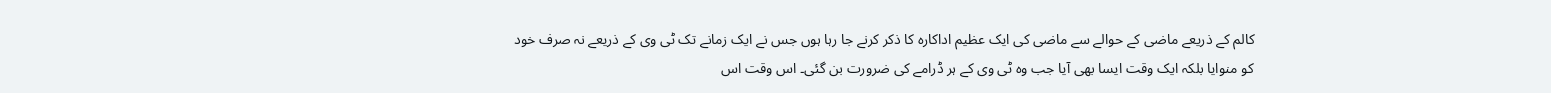کالم کے ذریعے ماضی کے حوالے سے ماضی کی ایک عظیم اداکارہ کا ذکر کرنے جا رہا ہوں جس نے ایک زمانے تک ٹی وی کے ذریعے نہ صرف خود کو منوایا بلکہ ایک وقت ایسا بھی آیا جب وہ ٹی وی کے ہر ڈرامے کی ضرورت بن گئی۔ اس وقت اس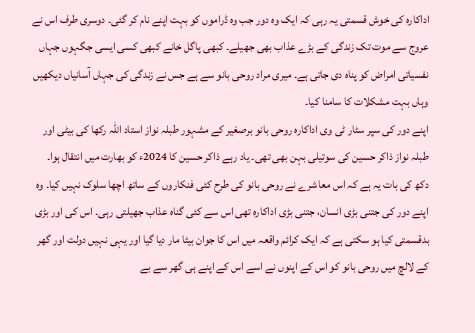اداکارہ کی خوش قسمتی یہ رہی کہ ایک وہ دور جب وہ ڈراموں کو بہت اپنے نام کر گئی۔ دوسری طرف اس نے عروج سے موت تک زندگی کے بڑے عذاب بھی جھیلے۔ کبھی پاگل خانے کبھی کسی ایسی جگہوں جہاں نفسیاتی امراض کو پناہ دی جاتی ہے۔ میری مراد روحی بانو سے ہے جس نے زندگی کی جہاں آسانیاں دیکھیں وہاں بہت مشکلات کا سامنا کیا۔
اپنے دور کی سپر سٹار ٹی وی اداکارہ روحی بانو برصغیر کے مشہور طبلہ نواز استاد اللہ رکھا کی بیٹی اور طبلہ نواز ذاکر حسین کی سوتیلی بہن بھی تھی۔ یاد رہے ذاکر حسین کا 2024ء کو بھارت میں انتقال ہوا۔ دکھ کی بات یہ ہے کہ اس معاشرے نے روحی بانو کی طرح کئی فنکاروں کے ساتھ اچھا سلوک نہیں کیا۔ وہ اپنے دور کی جتنی بڑی انسان، جتنی بڑی اداکارہ تھی اس سے کئی گناہ عذاب جھیلتی رہی۔ اس کی اور بڑی بدقسمتی کیا ہو سکتی ہے کہ ایک کرائم واقعہ میں اس کا جوان بیٹا مار دیا گیا اور یہی نہیں دولت اور گھر کے لالچ میں روحی بانو کو اس کے اپنوں نے اسے اس کے اپنے ہی گھر سے بے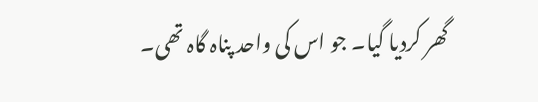گھر کردیا گیا۔ جو اس کی واحد پناہ گاہ تھی۔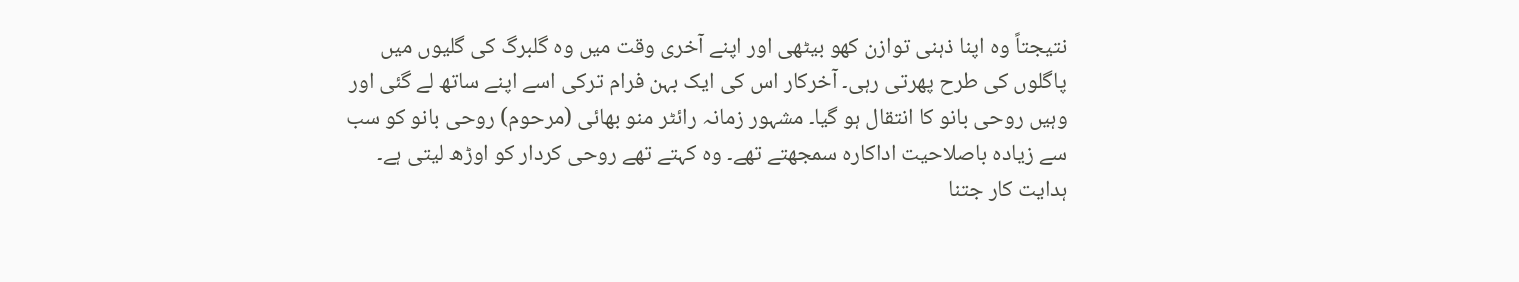نتیجتاً وہ اپنا ذہنی توازن کھو بیٹھی اور اپنے آخری وقت میں وہ گلبرگ کی گلیوں میں پاگلوں کی طرح پھرتی رہی۔ آخرکار اس کی ایک بہن فرام ترکی اسے اپنے ساتھ لے گئی اور وہیں روحی بانو کا انتقال ہو گیا۔ مشہور زمانہ رائٹر منو بھائی (مرحوم) روحی بانو کو سب سے زیادہ باصلاحیت اداکارہ سمجھتے تھے۔ وہ کہتے تھے روحی کردار کو اوڑھ لیتی ہے۔ ہدایت کار جتنا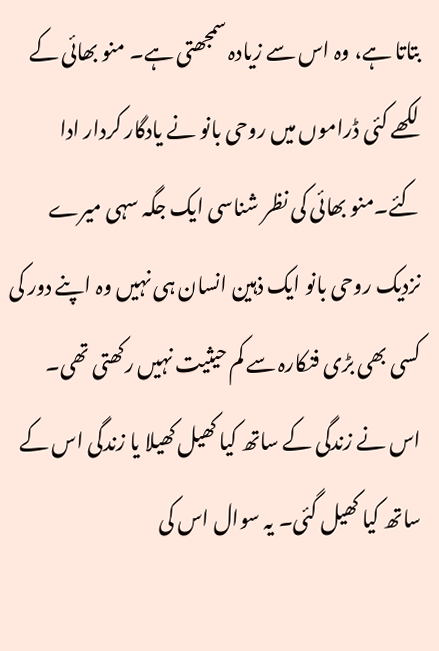بتاتا ہے، وہ اس سے زیادہ سمجھتی ہے۔ منو بھائی کے لکھے کئی ڈراموں میں روحی بانو نے یادگار کردار ادا کئے۔منو بھائی کی نظر شناسی ایک جگہ سہی میرے نزدیک روحی بانو ایک ذہین انسان ہی نہیں وہ اپنے دور کی کسی بھی بڑی فنکارہ سے کم حیثیت نہیں رکھتی تھی۔ اس نے زندگی کے ساتھ کیا کھیل کھیلا یا زندگی اس کے ساتھ کیا کھیل گئی۔ یہ سوال اس کی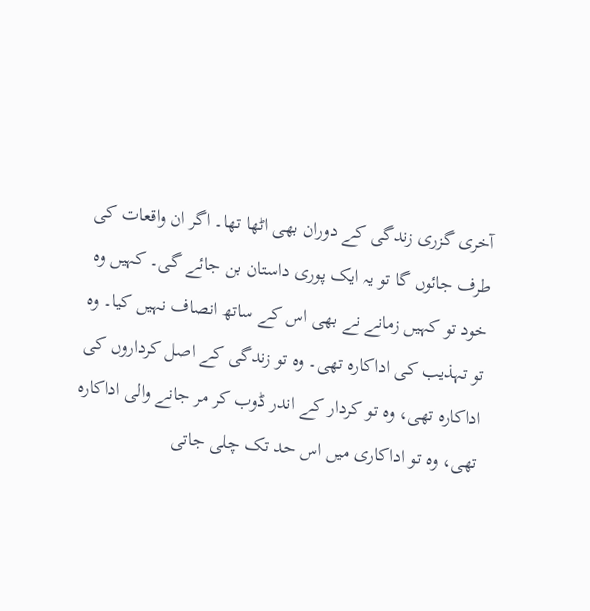آخری گزری زندگی کے دوران بھی اٹھا تھا۔ اگر ان واقعات کی طرف جائوں گا تو یہ ایک پوری داستان بن جائے گی۔ کہیں وہ خود تو کہیں زمانے نے بھی اس کے ساتھ انصاف نہیں کیا۔ وہ تو تہذیب کی اداکارہ تھی۔ وہ تو زندگی کے اصل کرداروں کی اداکارہ تھی، وہ تو کردار کے اندر ڈوب کر مر جانے والی اداکارہ تھی، وہ تو اداکاری میں اس حد تک چلی جاتی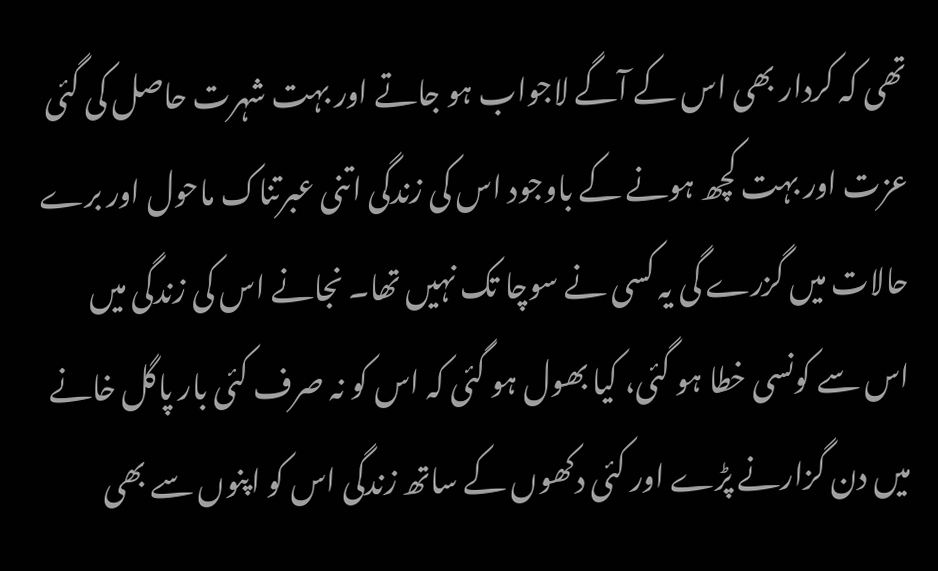تھی کہ کردار بھی اس کے آگے لاجواب ہو جاتے اور بہت شہرت حاصل کی گئی عزت اور بہت کچھ ہونے کے باوجود اس کی زندگی اتنی عبرتناک ماحول اور برے حالات میں گزرے گی یہ کسی نے سوچا تک نہیں تھا۔ نجانے اس کی زندگی میں اس سے کونسی خطا ہو گئی، کیا بھول ہو گئی کہ اس کو نہ صرف کئی بار پاگل خانے میں دن گزارنے پڑے اور کئی دکھوں کے ساتھ زندگی اس کو اپنوں سے بھی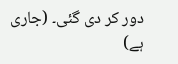دور کر دی گئی۔ (جاری ہے)